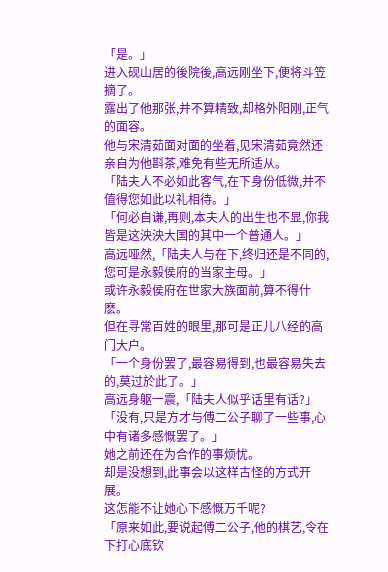「是。」
进入砚山居的後院後,高远刚坐下,便将斗笠摘了。
露出了他那张,并不算精致,却格外阳刚,正气的面容。
他与宋清茹面对面的坐着,见宋清茹竟然还亲自为他斟茶,难免有些无所适从。
「陆夫人不必如此客气,在下身份低微,并不值得您如此以礼相待。」
「何必自谦,再则,本夫人的出生也不显,你我皆是这泱泱大国的其中一个普通人。」
高远哑然,「陆夫人与在下,终归还是不同的,您可是永毅侯府的当家主母。」
或许永毅侯府在世家大族面前,算不得什麽。
但在寻常百姓的眼里,那可是正儿八经的高门大户。
「一个身份罢了,最容易得到,也最容易失去的,莫过於此了。」
高远身躯一震,「陆夫人似乎话里有话?」
「没有,只是方才与傅二公子聊了一些事,心中有诸多感慨罢了。」
她之前还在为合作的事烦忧。
却是没想到,此事会以这样古怪的方式开展。
这怎能不让她心下感慨万千呢?
「原来如此,要说起傅二公子,他的棋艺,令在下打心底钦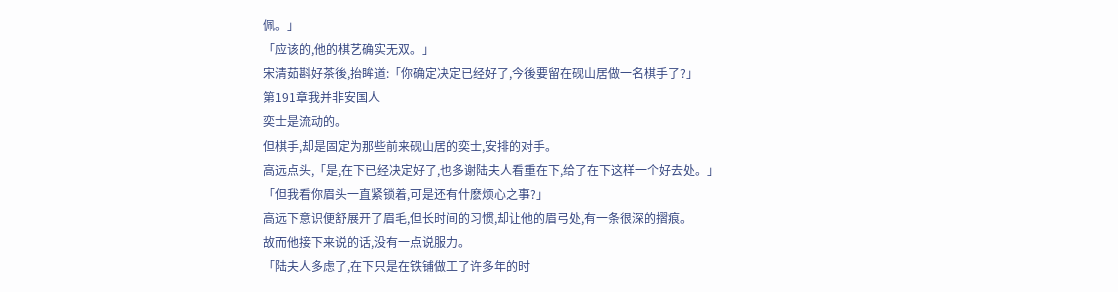佩。」
「应该的,他的棋艺确实无双。」
宋清茹斟好茶後,抬眸道:「你确定决定已经好了,今後要留在砚山居做一名棋手了?」
第191章我并非安国人
奕士是流动的。
但棋手,却是固定为那些前来砚山居的奕士,安排的对手。
高远点头,「是,在下已经决定好了,也多谢陆夫人看重在下,给了在下这样一个好去处。」
「但我看你眉头一直紧锁着,可是还有什麽烦心之事?」
高远下意识便舒展开了眉毛,但长时间的习惯,却让他的眉弓处,有一条很深的摺痕。
故而他接下来说的话,没有一点说服力。
「陆夫人多虑了,在下只是在铁铺做工了许多年的时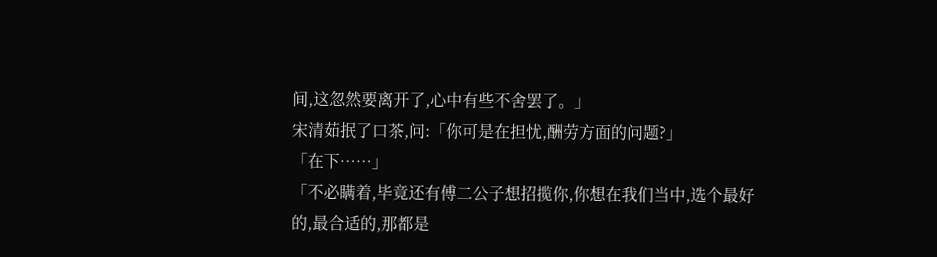间,这忽然要离开了,心中有些不舍罢了。」
宋清茹抿了口茶,问:「你可是在担忧,酬劳方面的问题?」
「在下……」
「不必瞒着,毕竟还有傅二公子想招揽你,你想在我们当中,选个最好的,最合适的,那都是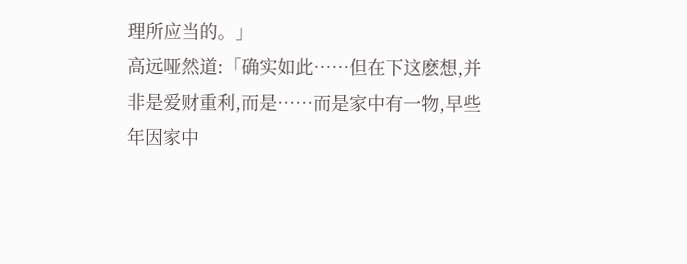理所应当的。」
高远哑然道:「确实如此……但在下这麽想,并非是爱财重利,而是……而是家中有一物,早些年因家中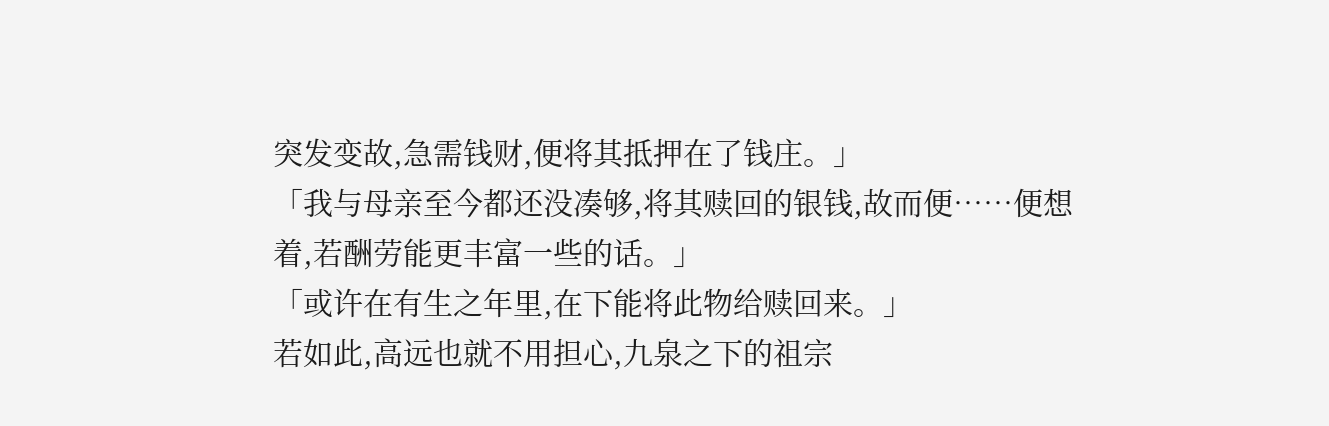突发变故,急需钱财,便将其抵押在了钱庄。」
「我与母亲至今都还没凑够,将其赎回的银钱,故而便……便想着,若酬劳能更丰富一些的话。」
「或许在有生之年里,在下能将此物给赎回来。」
若如此,高远也就不用担心,九泉之下的祖宗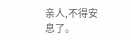亲人,不得安息了。